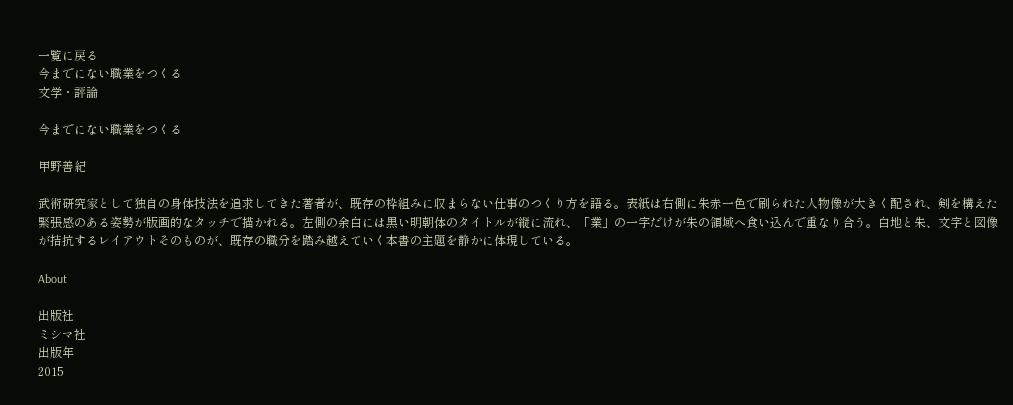一覧に戻る
今までにない職業をつくる
文学・評論

今までにない職業をつくる

甲野善紀

武術研究家として独自の身体技法を追求してきた著者が、既存の枠組みに収まらない仕事のつくり方を語る。表紙は右側に朱赤一色で刷られた人物像が大きく配され、剣を構えた緊張感のある姿勢が版画的なタッチで描かれる。左側の余白には黒い明朝体のタイトルが縦に流れ、「業」の一字だけが朱の領域へ食い込んで重なり合う。白地と朱、文字と図像が拮抗するレイアウトそのものが、既存の職分を踏み越えていく本書の主題を静かに体現している。

About

出版社
ミシマ社
出版年
2015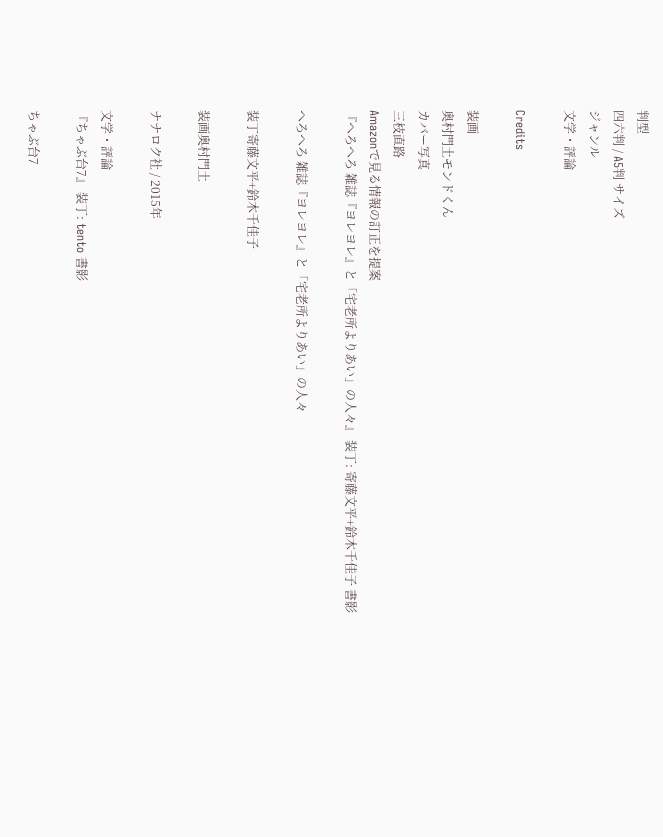判型
四六判 / A5判 サイズ
ジャンル
文学・評論

Credits

装画
奥村門土モンドくん
カバー写真
三枝直路
Amazonで見る情報の訂正を提案
『へろへろ 雑誌『ヨレヨレ』と「宅老所よりあい」の人々』 装丁: 寄藤文平+鈴木千佳子 書影

へろへろ 雑誌『ヨレヨレ』と「宅老所よりあい」の人々

装丁寄藤文平+鈴木千佳子

装画奥村門土

ナナロク社 / 2015年

文学・評論
『ちゃぶ台7』 装丁: tento 書影

ちゃぶ台7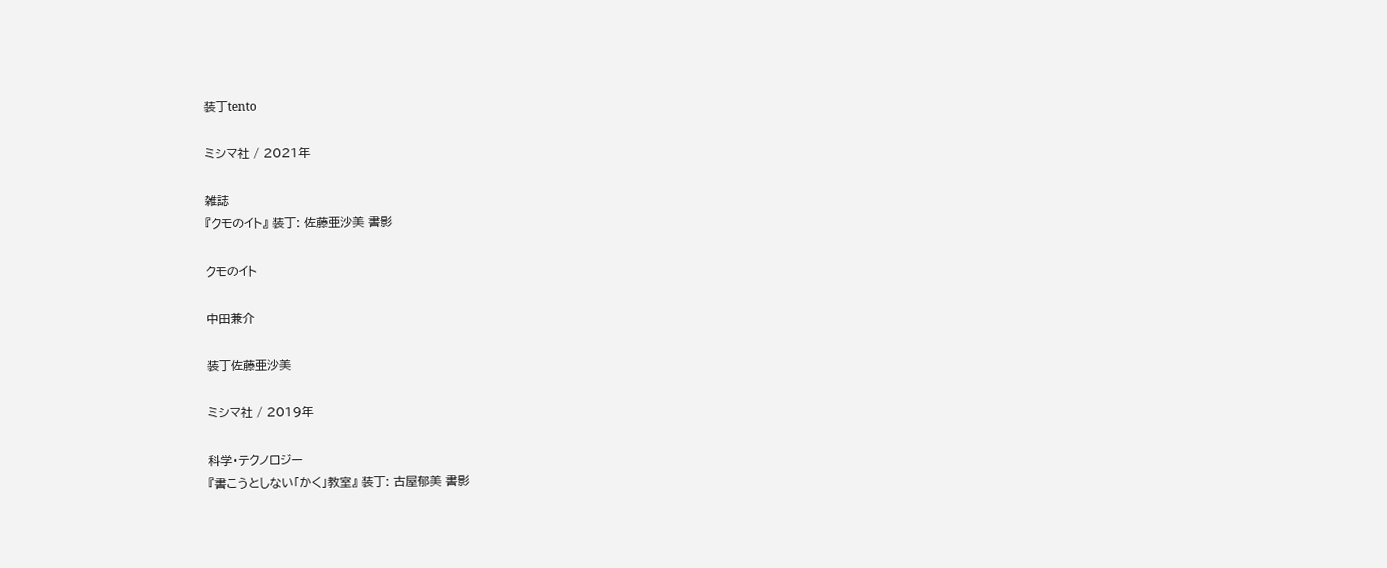装丁tento

ミシマ社 / 2021年

雑誌
『クモのイト』 装丁: 佐藤亜沙美 書影

クモのイト

中田兼介

装丁佐藤亜沙美

ミシマ社 / 2019年

科学・テクノロジー
『書こうとしない「かく」教室』 装丁: 古屋郁美 書影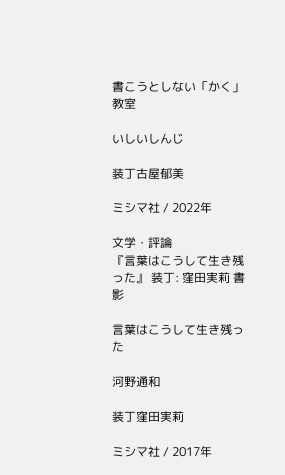書こうとしない「かく」教室

いしいしんじ

装丁古屋郁美

ミシマ社 / 2022年

文学・評論
『言葉はこうして生き残った』 装丁: 窪田実莉 書影

言葉はこうして生き残った

河野通和

装丁窪田実莉

ミシマ社 / 2017年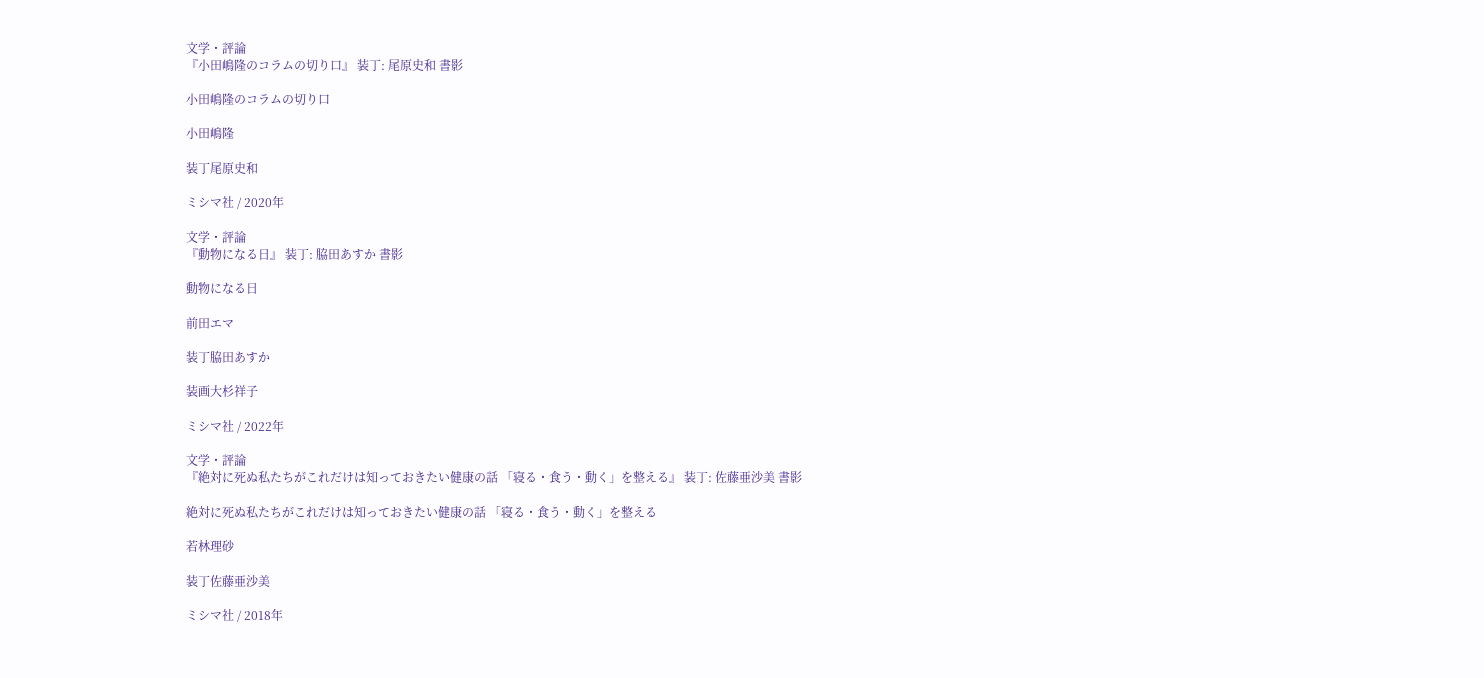文学・評論
『小田嶋隆のコラムの切り口』 装丁: 尾原史和 書影

小田嶋隆のコラムの切り口

小田嶋隆

装丁尾原史和

ミシマ社 / 2020年

文学・評論
『動物になる日』 装丁: 脇田あすか 書影

動物になる日

前田エマ

装丁脇田あすか

装画大杉祥子

ミシマ社 / 2022年

文学・評論
『絶対に死ぬ私たちがこれだけは知っておきたい健康の話 「寝る・食う・動く」を整える』 装丁: 佐藤亜沙美 書影

絶対に死ぬ私たちがこれだけは知っておきたい健康の話 「寝る・食う・動く」を整える

若林理砂

装丁佐藤亜沙美

ミシマ社 / 2018年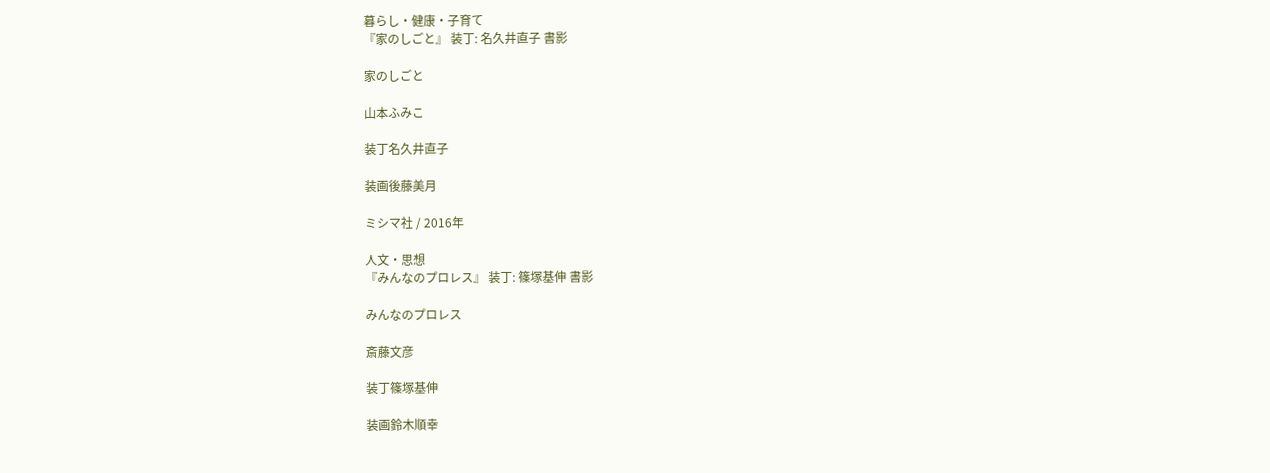暮らし・健康・子育て
『家のしごと』 装丁: 名久井直子 書影

家のしごと

山本ふみこ

装丁名久井直子

装画後藤美月

ミシマ社 / 2016年

人文・思想
『みんなのプロレス』 装丁: 篠塚基伸 書影

みんなのプロレス

斎藤文彦

装丁篠塚基伸

装画鈴木順幸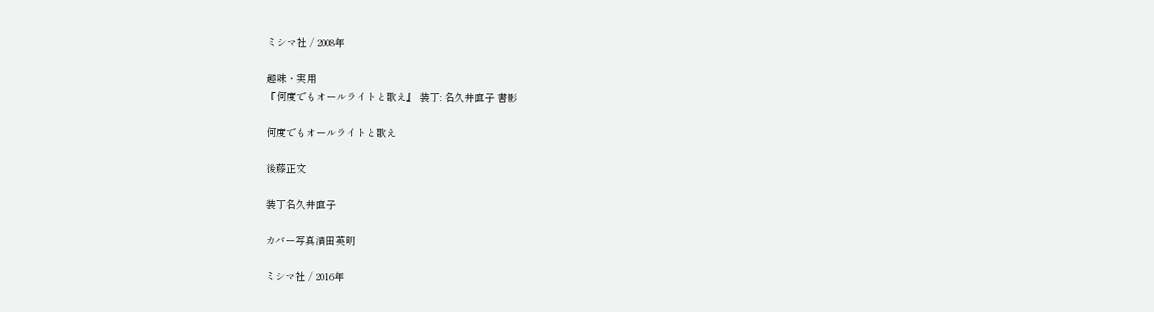ミシマ社 / 2008年

趣味・実用
『何度でもオールライトと歌え』 装丁: 名久井直子 書影

何度でもオールライトと歌え

後藤正文

装丁名久井直子

カバー写真濱田英明

ミシマ社 / 2016年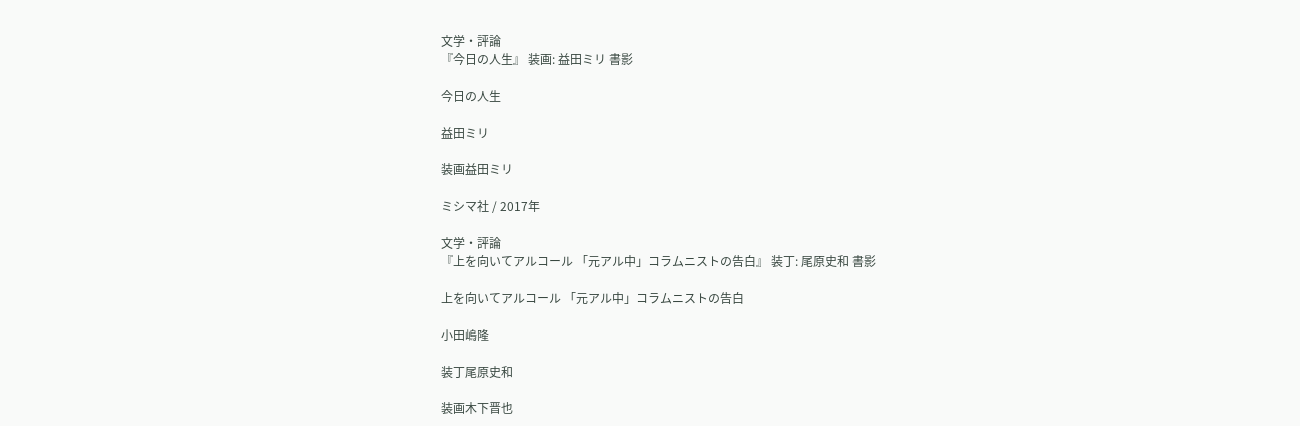文学・評論
『今日の人生』 装画: 益田ミリ 書影

今日の人生

益田ミリ

装画益田ミリ

ミシマ社 / 2017年

文学・評論
『上を向いてアルコール 「元アル中」コラムニストの告白』 装丁: 尾原史和 書影

上を向いてアルコール 「元アル中」コラムニストの告白

小田嶋隆

装丁尾原史和

装画木下晋也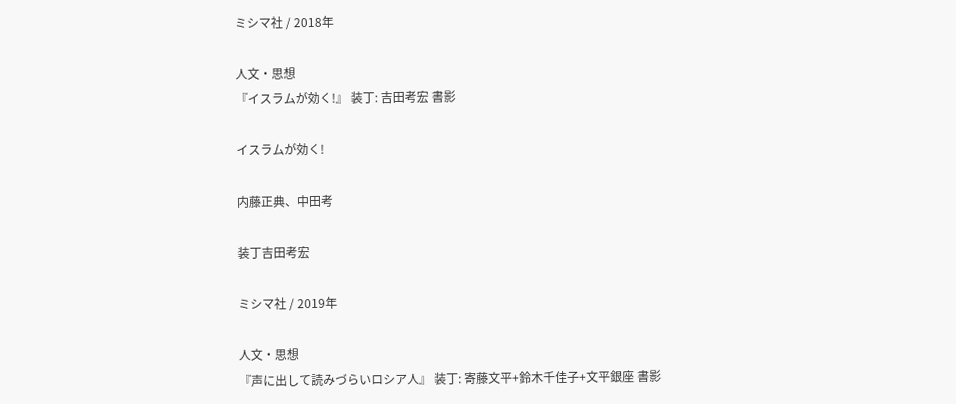ミシマ社 / 2018年

人文・思想
『イスラムが効く!』 装丁: 吉田考宏 書影

イスラムが効く!

内藤正典、中田考

装丁吉田考宏

ミシマ社 / 2019年

人文・思想
『声に出して読みづらいロシア人』 装丁: 寄藤文平+鈴木千佳子+文平銀座 書影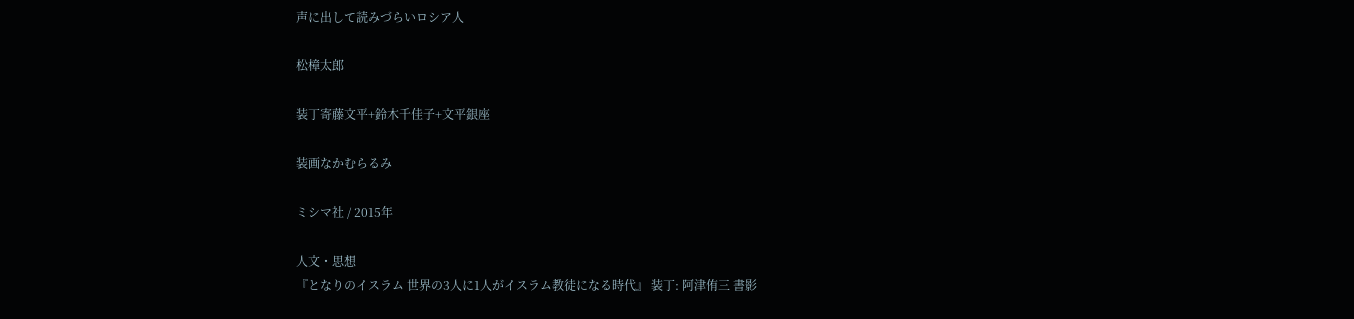声に出して読みづらいロシア人

松樟太郎

装丁寄藤文平+鈴木千佳子+文平銀座

装画なかむらるみ

ミシマ社 / 2015年

人文・思想
『となりのイスラム 世界の3人に1人がイスラム教徒になる時代』 装丁: 阿津侑三 書影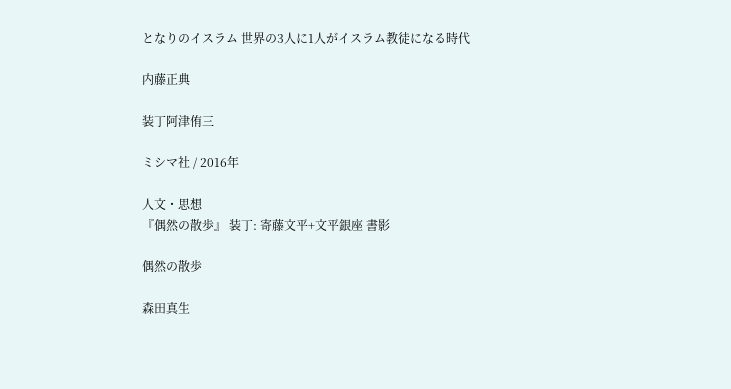となりのイスラム 世界の3人に1人がイスラム教徒になる時代

内藤正典

装丁阿津侑三

ミシマ社 / 2016年

人文・思想
『偶然の散歩』 装丁: 寄藤文平+文平銀座 書影

偶然の散歩

森田真生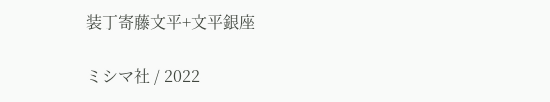装丁寄藤文平+文平銀座

ミシマ社 / 2022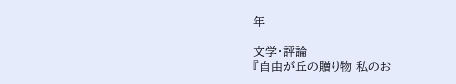年

文学・評論
『自由が丘の贈り物 私のお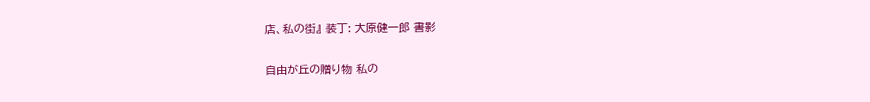店、私の街』 装丁: 大原健一郎 書影

自由が丘の贈り物 私の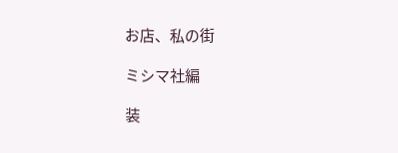お店、私の街

ミシマ社編

装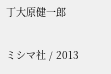丁大原健一郎

ミシマ社 / 2013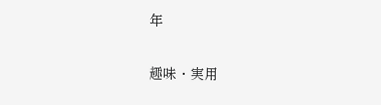年

趣味・実用